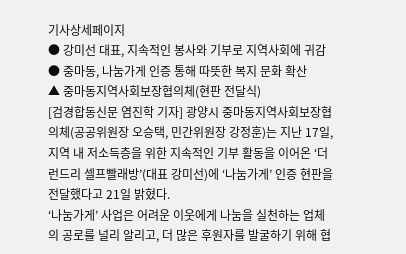기사상세페이지
● 강미선 대표, 지속적인 봉사와 기부로 지역사회에 귀감
● 중마동, 나눔가게 인증 통해 따뜻한 복지 문화 확산
▲ 중마동지역사회보장협의체(현판 전달식)
[검경합동신문 염진학 기자] 광양시 중마동지역사회보장협의체(공공위원장 오승택, 민간위원장 강정훈)는 지난 17일, 지역 내 저소득층을 위한 지속적인 기부 활동을 이어온 ‘더 런드리 셀프빨래방’(대표 강미선)에 ‘나눔가게’ 인증 현판을 전달했다고 21일 밝혔다.
‘나눔가게’ 사업은 어려운 이웃에게 나눔을 실천하는 업체의 공로를 널리 알리고, 더 많은 후원자를 발굴하기 위해 협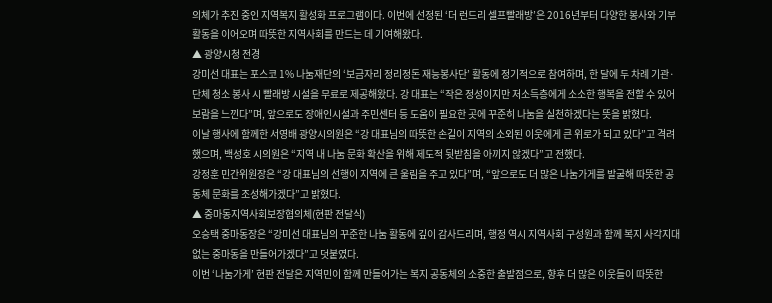의체가 추진 중인 지역복지 활성화 프로그램이다. 이번에 선정된 ‘더 런드리 셀프빨래방’은 2016년부터 다양한 봉사와 기부 활동을 이어오며 따뜻한 지역사회를 만드는 데 기여해왔다.
▲ 광양시청 전경
강미선 대표는 포스코 1% 나눔재단의 ‘보금자리 정리정돈 재능봉사단’ 활동에 정기적으로 참여하며, 한 달에 두 차례 기관·단체 청소 봉사 시 빨래방 시설을 무료로 제공해왔다. 강 대표는 “작은 정성이지만 저소득층에게 소소한 행복을 전할 수 있어 보람을 느낀다”며, 앞으로도 장애인시설과 주민센터 등 도움이 필요한 곳에 꾸준히 나눔을 실천하겠다는 뜻을 밝혔다.
이날 행사에 함께한 서영배 광양시의원은 “강 대표님의 따뜻한 손길이 지역의 소외된 이웃에게 큰 위로가 되고 있다”고 격려했으며, 백성호 시의원은 “지역 내 나눔 문화 확산을 위해 제도적 뒷받침을 아끼지 않겠다”고 전했다.
강정훈 민간위원장은 “강 대표님의 선행이 지역에 큰 울림을 주고 있다”며, “앞으로도 더 많은 나눔가게를 발굴해 따뜻한 공동체 문화를 조성해가겠다”고 밝혔다.
▲ 중마동지역사회보장협의체(현판 전달식)
오승택 중마동장은 “강미선 대표님의 꾸준한 나눔 활동에 깊이 감사드리며, 행정 역시 지역사회 구성원과 함께 복지 사각지대 없는 중마동을 만들어가겠다”고 덧붙였다.
이번 ‘나눔가게’ 현판 전달은 지역민이 함께 만들어가는 복지 공동체의 소중한 출발점으로, 향후 더 많은 이웃들이 따뜻한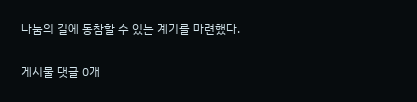나눔의 길에 동참할 수 있는 계기를 마련했다.

게시물 댓글 0개